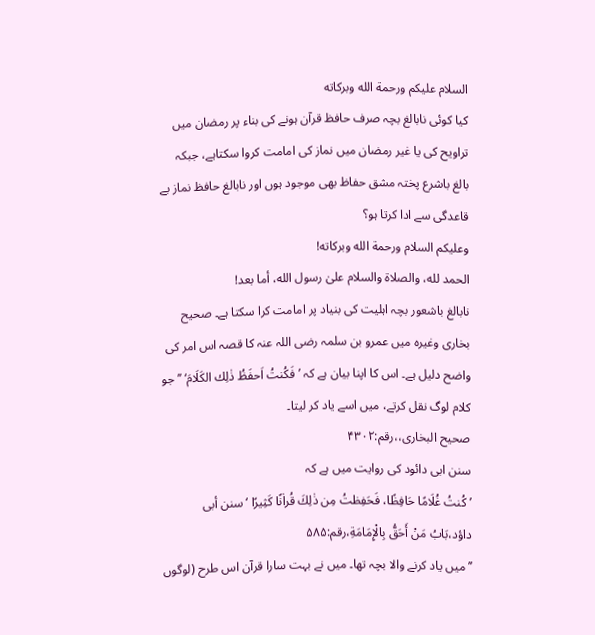السلام عليكم ورحمة الله وبركاته
کیا کوئی نابالغ بچہ صرف حافظ قرآن ہونے کی بناء پر رمضان میں تراویح کی یا غیر رمضان میں نماز کی امامت کروا سکتاہے، جبکہ بالغ باشرع پختہ مشق حفاظ بھی موجود ہوں اور نابالغ حافظ نماز بے قاعدگی سے ادا کرتا ہو؟
وعلیکم السلام ورحمة الله وبرکاته!
الحمد لله، والصلاة والسلام علىٰ رسول الله، أما بعد!
نابالغ باشعور بچہ اہلیت کی بنیاد پر امامت کرا سکتا ہے۔ صحیح بخاری وغیرہ میں عمرو بن سلمہ رضی اللہ عنہ کا قصہ اس امر کی واضح دلیل ہے۔ اس کا اپنا بیان ہے کہ ’فَکُنتُ اَحفَظُ ذٰلِك الکَلَامَ‘ ’’ جو کلام لوگ نقل کرتے، میں اسے یاد کر لیتا۔
صحیح البخاری،،رقم:۴۳۰۲
سنن ابی دائود کی روایت میں ہے کہ
’ کُنتُ غُلَامًا حَافِظًا، فَحَفِظتُ مِن ذٰلِكَ قُراٰنًا کَثِیرًا ‘ سنن أبی داؤد،بَابُ مَنْ أَحَقُّ بِالْإِمَامَةِ،رقم:۵۸۵
’’ میں یاد کرنے والا بچہ تھا۔ میں نے بہت سارا قرآن اس طرح (لوگوں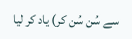سے سُن سُن کر) یاد کر لیا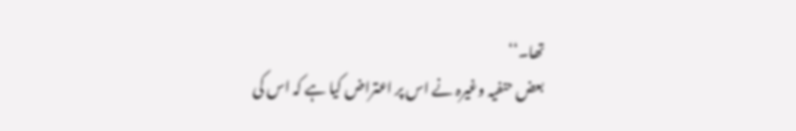تھا۔‘‘
بعض حنفیہ وغیرہ نے اس پر اعتراض کیا ہے کہ اس کی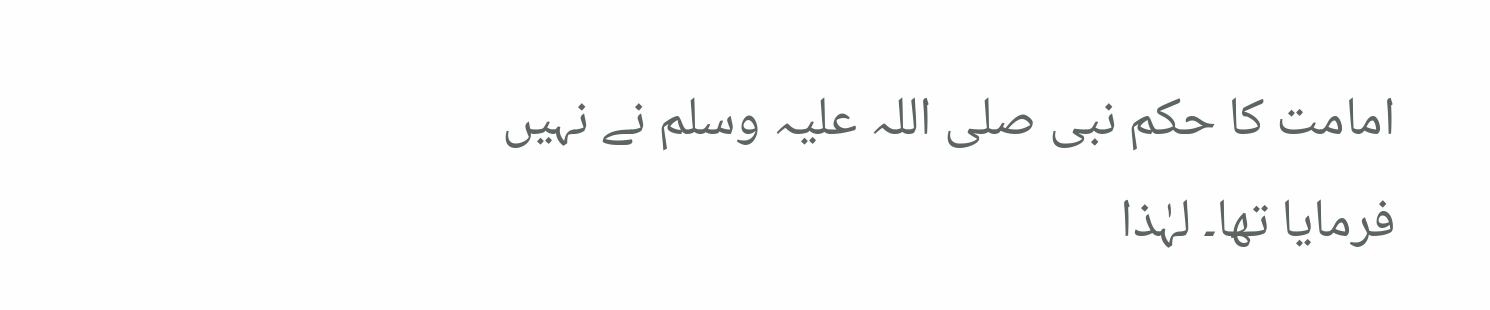امامت کا حکم نبی صلی اللہ علیہ وسلم نے نہیں فرمایا تھا۔ لہٰذا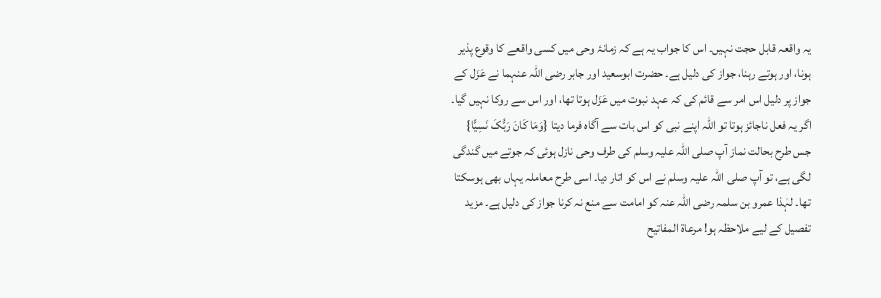یہ واقعہ قابل حجت نہیں۔ اس کا جواب یہ ہے کہ زمانۂ وحی میں کسی واقعے کا وقوع پذیر ہونا، اور ہوتے رہنا، جواز کی دلیل ہے۔ حضرت ابوسعید اور جابر رضی اللہ عنہما نے عَزَل کے جواز پر دلیل اس امر سے قائم کی کہ عہد نبوت میں عَزَل ہوتا تھا، اور اس سے روکا نہیں گیا۔ اگر یہ فعل ناجائز ہوتا تو اللہ اپنے نبی کو اس بات سے آگاہ فرما دیتا {وَمَا کَانَ رَبُّکَ نَسِیًّا} جس طرح بحالت نماز آپ صلی اللہ علیہ وسلم کی طرف وحی نازل ہوئی کہ جوتے میں گندگی لگی ہے، تو آپ صلی اللہ علیہ وسلم نے اس کو اتار دیا۔ اسی طرح معاملہ یہاں بھی ہوسکتا تھا۔ لہٰذا عمرو بن سلمہ رضی اللہ عنہ کو امامت سے منع نہ کرنا جواز کی دلیل ہے۔ مزید تفصیل کے لیے ملاحظہ ہو! مرعاۃ المفاتیح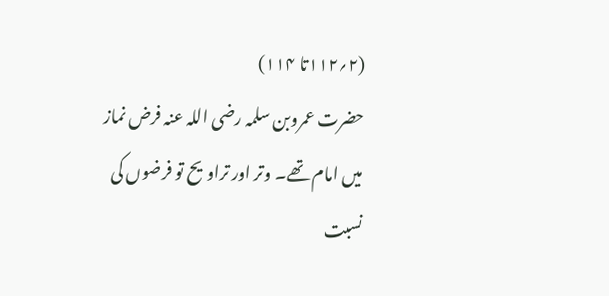(۲؍۱۱۲تا ۱۱۴)
حضرت عمروبن سلمہ رضی اللہ عنہ فرض نماز میں امام تھے۔ وتر اور تراویح تو فرضوں کی نسبت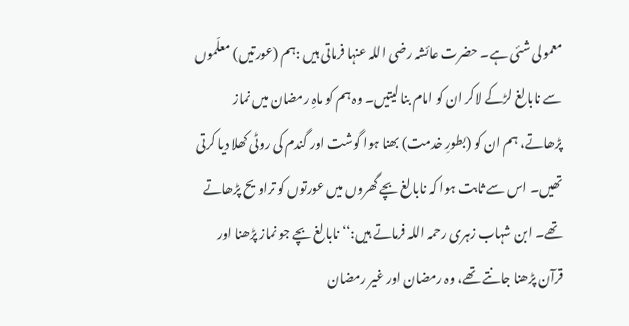معمولی شئی ہے۔ حضرت عائشہ رضی اللہ عنہا فرماتی ہیں :ہم (عورتیں) معلّموں سے نابالغ لڑکے لاکر ان کو امام بنا لیتیں۔ وہ ہم کو ماہِ رمضان میں نماز پڑھاتے، ہم ان کو (بطورِ خدمت) بھنا ہوا گوشت اور گندم کی روٹی کھلا دیا کرتی تھیں۔ اس سے ثابت ہوا کہ نابالغ بچے گھروں میں عورتوں کو تراویح پڑھاتے تھے۔ ابن شہاب زہری رحمہ اللہ فرماتے ہیں:‘‘نابالغ بچے جو نماز پڑھنا اور قرآن پڑھنا جانتے تھے، وہ رمضان اور غیر رمضان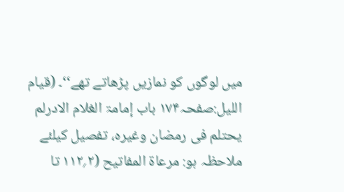میں لوگوں کو نمازیں پڑھاتے تھے‘‘۔ (قیام اللیل:صفحہ۱۷۴ باب إمامۃ الغلام الادرلم یحتلم فی رمضان وغیرہ، تفصیل کیلئے ملاحظہ ہو: مرعاۃ المفاتیح (۲؍۱۱۲ تا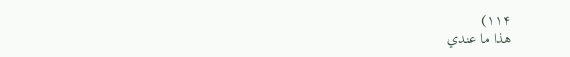۱۱۴)
ھذا ما عندي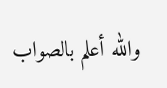والله أعلم بالصواب